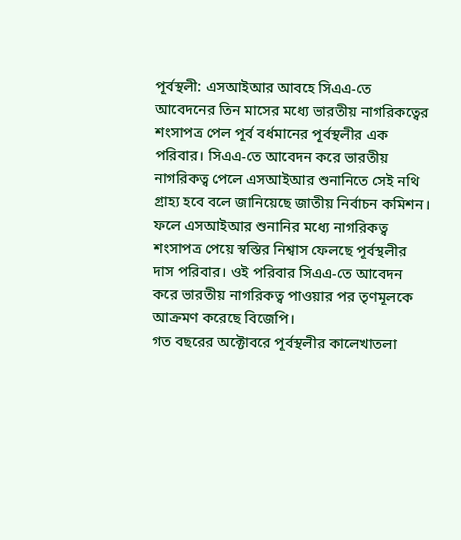পূর্বস্থলী: এসআইআর আবহে সিএএ-তে আবেদনের তিন মাসের মধ্যে ভারতীয় নাগরিকত্বের শংসাপত্র পেল পূর্ব বর্ধমানের পূর্বস্থলীর এক পরিবার। সিএএ-তে আবেদন করে ভারতীয় নাগরিকত্ব পেলে এসআইআর শুনানিতে সেই নথি গ্রাহ্য হবে বলে জানিয়েছে জাতীয় নির্বাচন কমিশন। ফলে এসআইআর শুনানির মধ্যে নাগরিকত্ব শংসাপত্র পেয়ে স্বস্তির নিশ্বাস ফেলছে পূর্বস্থলীর দাস পরিবার। ওই পরিবার সিএএ-তে আবেদন করে ভারতীয় নাগরিকত্ব পাওয়ার পর তৃণমূলকে আক্রমণ করেছে বিজেপি।
গত বছরের অক্টোবরে পূর্বস্থলীর কালেখাতলা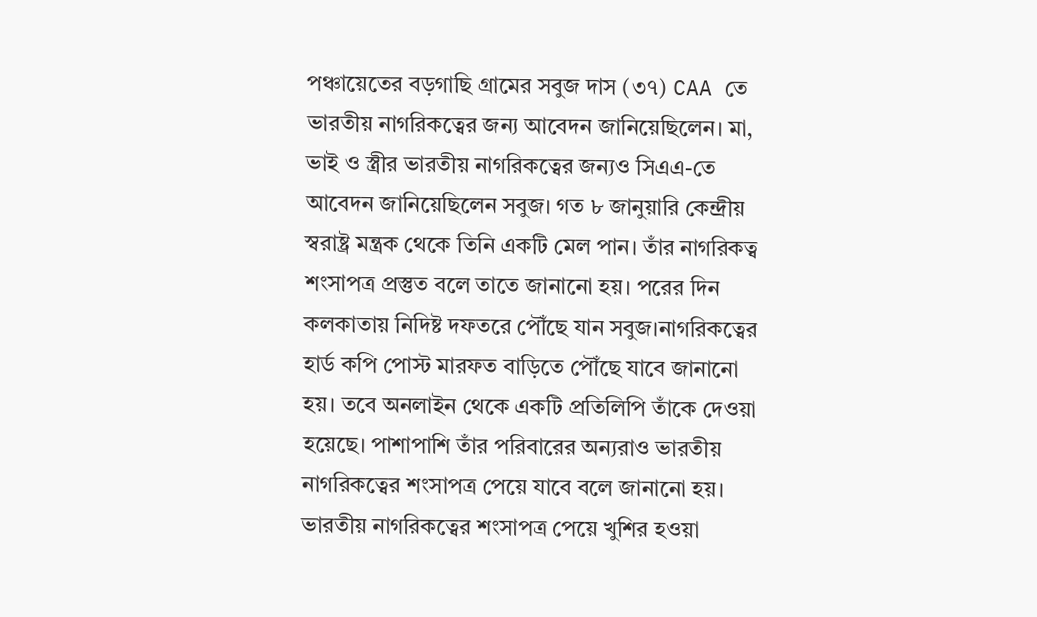পঞ্চায়েতের বড়গাছি গ্রামের সবুজ দাস (৩৭) CAA তে ভারতীয় নাগরিকত্বের জন্য আবেদন জানিয়েছিলেন। মা, ভাই ও স্ত্রীর ভারতীয় নাগরিকত্বের জন্যও সিএএ-তে আবেদন জানিয়েছিলেন সবুজ। গত ৮ জানুয়ারি কেন্দ্রীয় স্বরাষ্ট্র মন্ত্রক থেকে তিনি একটি মেল পান। তাঁর নাগরিকত্ব শংসাপত্র প্রস্তুত বলে তাতে জানানো হয়। পরের দিন কলকাতায় নিদিষ্ট দফতরে পৌঁছে যান সবুজ।নাগরিকত্বের হার্ড কপি পোস্ট মারফত বাড়িতে পৌঁছে যাবে জানানো হয়। তবে অনলাইন থেকে একটি প্রতিলিপি তাঁকে দেওয়া হয়েছে। পাশাপাশি তাঁর পরিবারের অন্যরাও ভারতীয় নাগরিকত্বের শংসাপত্র পেয়ে যাবে বলে জানানো হয়।
ভারতীয় নাগরিকত্বের শংসাপত্র পেয়ে খুশির হওয়া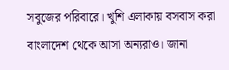সবুজের পরিবারে। খুশি এলাকায় বসবাস করা বাংলাদেশ থেকে আসা অন্যরাও। জানা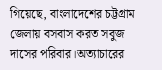গিয়েছে, বাংলাদেশের চট্টগ্রাম জেলায় বসবাস করত সবুজ দাসের পরিবার।অত্যাচারের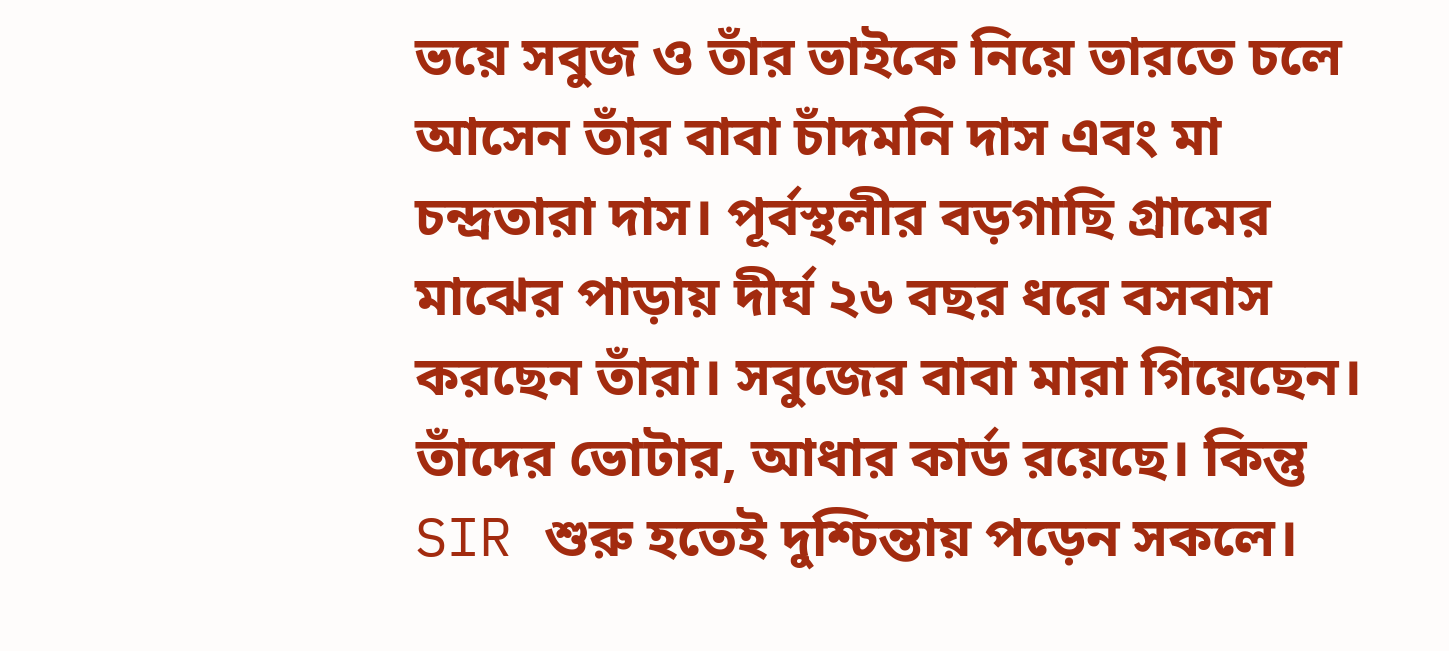ভয়ে সবুজ ও তাঁর ভাইকে নিয়ে ভারতে চলে আসেন তাঁর বাবা চাঁদমনি দাস এবং মা চন্দ্রতারা দাস। পূর্বস্থলীর বড়গাছি গ্রামের মাঝের পাড়ায় দীর্ঘ ২৬ বছর ধরে বসবাস করছেন তাঁরা। সবুজের বাবা মারা গিয়েছেন। তাঁদের ভোটার, আধার কার্ড রয়েছে। কিন্তু SIR শুরু হতেই দুশ্চিন্তায় পড়েন সকলে।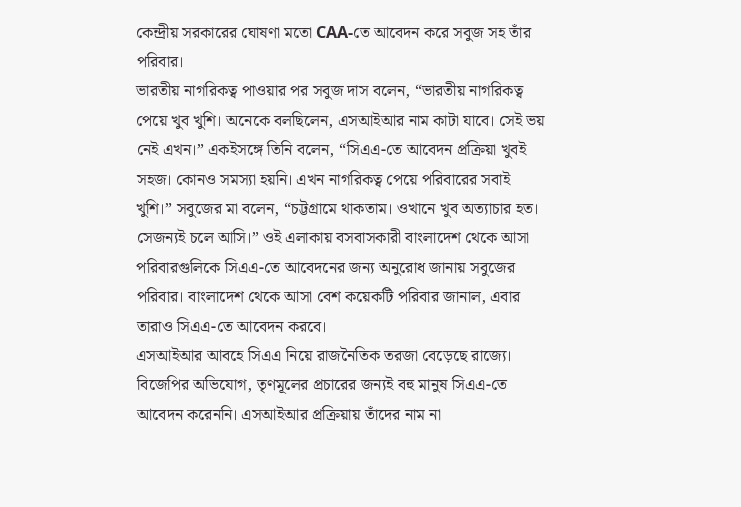কেন্দ্রীয় সরকারের ঘোষণা মতো CAA-তে আবেদন করে সবুজ সহ তাঁর পরিবার।
ভারতীয় নাগরিকত্ব পাওয়ার পর সবুজ দাস বলেন, “ভারতীয় নাগরিকত্ব পেয়ে খুব খুশি। অনেকে বলছিলেন, এসআইআর নাম কাটা যাবে। সেই ভয় নেই এখন।” একইসঙ্গে তিনি বলেন, “সিএএ-তে আবেদন প্রক্রিয়া খুবই সহজ। কোনও সমস্যা হয়নি। এখন নাগরিকত্ব পেয়ে পরিবারের সবাই খুশি।” সবুজের মা বলেন, “চট্টগ্রামে থাকতাম। ওখানে খুব অত্যাচার হত। সেজন্যই চলে আসি।” ওই এলাকায় বসবাসকারী বাংলাদেশ থেকে আসা পরিবারগুলিকে সিএএ-তে আবেদনের জন্য অনুরোধ জানায় সবুজের পরিবার। বাংলাদেশ থেকে আসা বেশ কয়েকটি পরিবার জানাল, এবার তারাও সিএএ-তে আবেদন করবে।
এসআইআর আবহে সিএএ নিয়ে রাজনৈতিক তরজা বেড়েছে রাজ্যে। বিজেপির অভিযোগ, তৃণমূলের প্রচারের জন্যই বহু মানুষ সিএএ-তে আবেদন করেননি। এসআইআর প্রক্রিয়ায় তাঁদের নাম না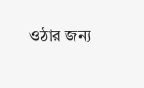ওঠার জন্য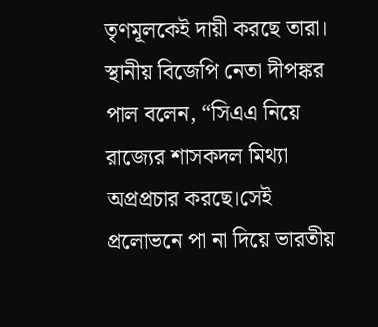তৃণমূলকেই দায়ী করছে তারা। স্থানীয় বিজেপি নেতা দীপঙ্কর পাল বলেন, “সিএএ নিয়ে রাজ্যের শাসকদল মিথ্যা অপ্রপ্রচার করছে।সেই প্রলোভনে পা না দিয়ে ভারতীয়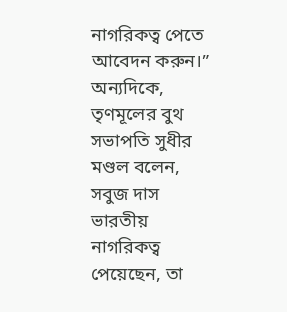নাগরিকত্ব পেতে আবেদন করুন।” অন্যদিকে, তৃণমূলের বুথ সভাপতি সুধীর মণ্ডল বলেন, সবুজ দাস ভারতীয় নাগরিকত্ব পেয়েছেন, তা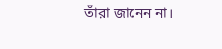তাঁরা জানেন না।